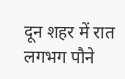दून शहर में रात लगभग पौने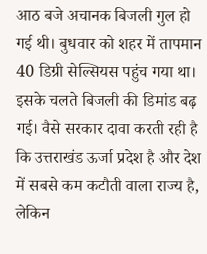आठ बजे अचानक बिजली गुल हो गई थी। बुधवार को शहर में तापमान 40 डिग्री सेल्सियस पहुंच गया था। इसके चलते बिजली की डिमांड बढ़ गई। वैसे सरकार दावा करती रही है कि उत्तराखंड ऊर्जा प्रदेश है और देश में सबसे कम कटौती वाला राज्य है, लेकिन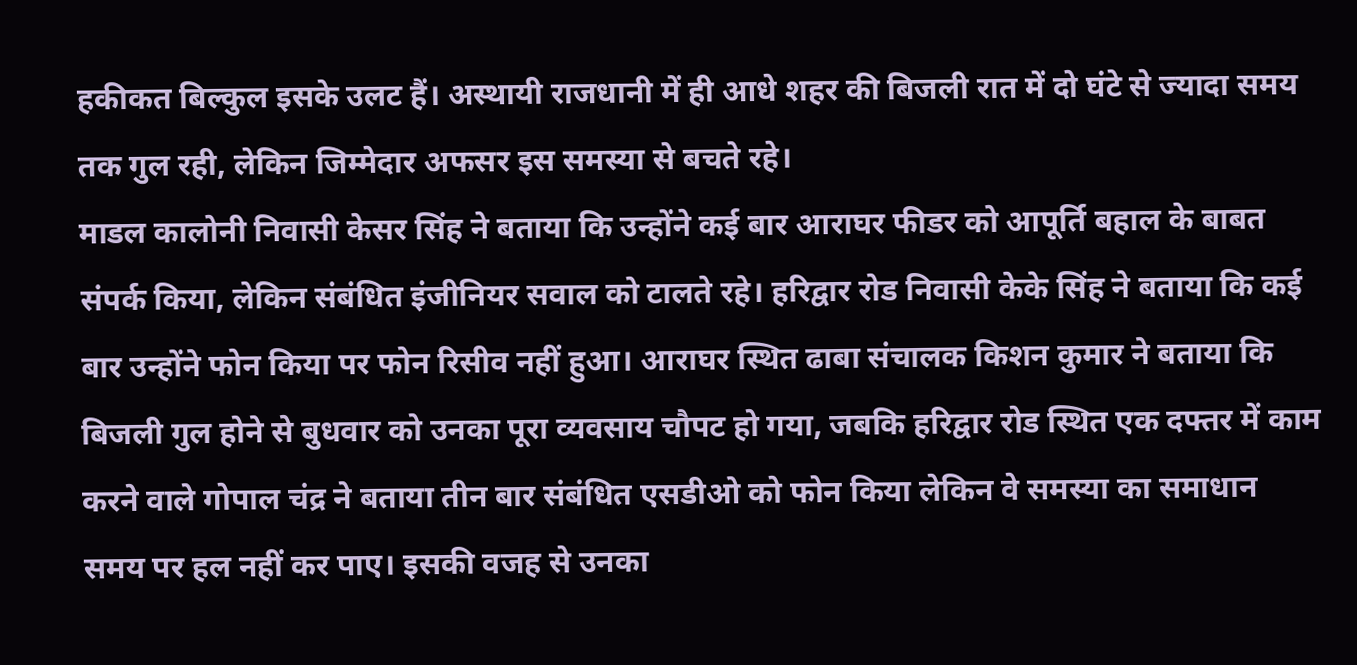हकीकत बिल्कुल इसके उलट हैं। अस्थायी राजधानी में ही आधे शहर की बिजली रात में दो घंटे से ज्यादा समय तक गुल रही, लेकिन जिम्मेदार अफसर इस समस्या से बचते रहे।
माडल कालोनी निवासी केसर सिंह ने बताया कि उन्होंने कई बार आराघर फीडर को आपूर्ति बहाल के बाबत संपर्क किया, लेकिन संबंधित इंजीनियर सवाल को टालते रहे। हरिद्वार रोड निवासी केके सिंह ने बताया कि कई बार उन्होंने फोन किया पर फोन रिसीव नहीं हुआ। आराघर स्थित ढाबा संचालक किशन कुमार ने बताया कि बिजली गुल होने से बुधवार को उनका पूरा व्यवसाय चौपट हो गया, जबकि हरिद्वार रोड स्थित एक दफ्तर में काम करने वाले गोपाल चंद्र ने बताया तीन बार संबंधित एसडीओ को फोन किया लेकिन वे समस्या का समाधान समय पर हल नहीं कर पाए। इसकी वजह से उनका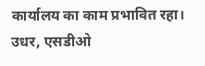कार्यालय का काम प्रभावित रहा। उधर, एसडीओ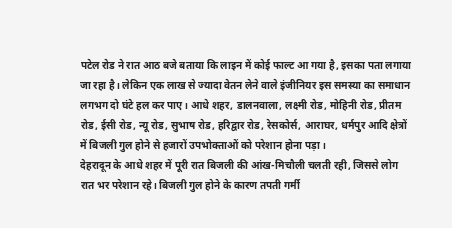पटेल रोड ने रात आठ बजे बताया कि लाइन में कोई फाल्ट आ गया है, इसका पता लगाया जा रहा है। लेकिन एक लाख से ज्यादा वेतन लेने वाले इंजीनियर इस समस्या का समाधान लगभग दो घंटे हल कर पाए। आधे शहर, डालनवाला, लक्ष्मी रोड, मोहिनी रोड, प्रीतम रोड, ईसी रोड, न्यू रोड, सुभाष रोड, हरिद्वार रोड, रेसकोर्स, आराघर, धर्मपुर आदि क्षेत्रों में बिजली गुल होने से हजारों उपभोक्ताओं को परेशान होना पड़ा।
देहरादून के आधे शहर में पूरी रात बिजली की आंख-मिचौली चलती रही, जिससे लोग रात भर परेशान रहे। बिजली गुल होने के कारण तपती गर्मी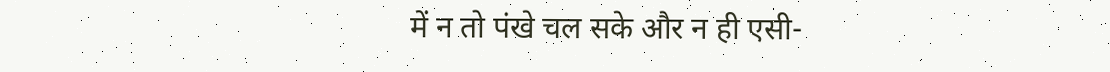में न तो पंखे चल सके और न ही एसी-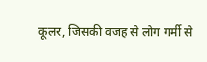कूलर, जिसकी वजह से लोग गर्मी से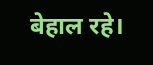बेहाल रहे।